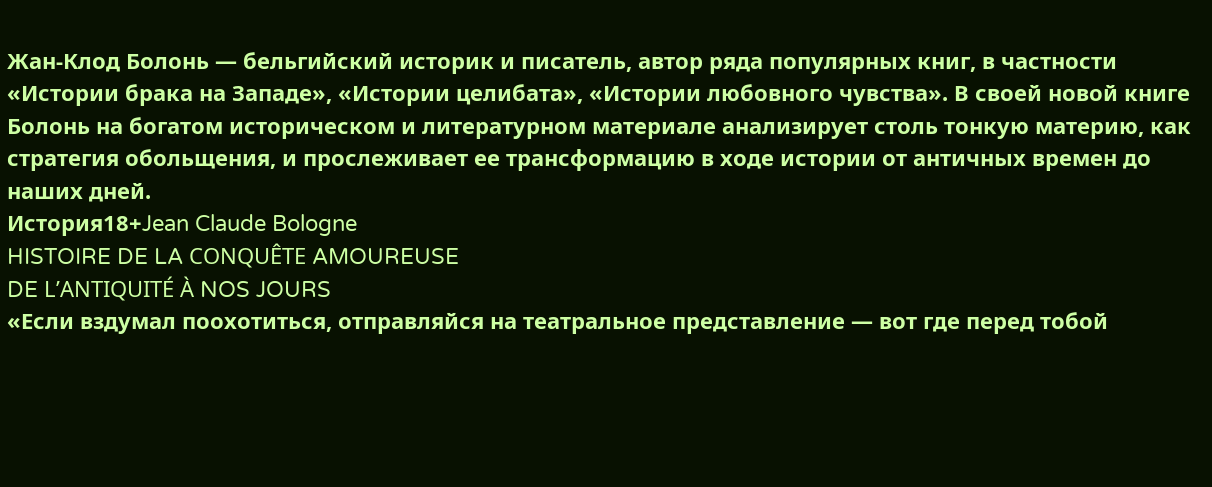Жан-Клод Болонь — бельгийский историк и писатель, автор ряда популярных книг, в частности «Истории брака на Западе», «Истории целибата», «Истории любовного чувства». В своей новой книге Болонь на богатом историческом и литературном материале анализирует столь тонкую материю, как стратегия обольщения, и прослеживает ее трансформацию в ходе истории от античных времен до наших дней.
История18+Jean Claude Bologne
HISTOIRE DE LA CONQUÊTE AMOUREUSE
DE L’ANTIQUITÉ À NOS JOURS
«Если вздумал поохотиться, отправляйся на театральное представление — вот где перед тобой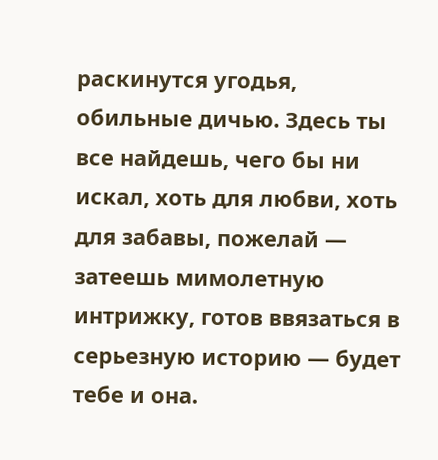раскинутся угодья, обильные дичью. Здесь ты все найдешь, чего бы ни искал, хоть для любви, хоть для забавы, пожелай — затеешь мимолетную интрижку, готов ввязаться в серьезную историю — будет тебе и она.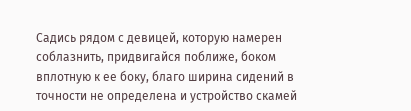Садись рядом с девицей, которую намерен соблазнить, придвигайся поближе, боком вплотную к ее боку, благо ширина сидений в точности не определена и устройство скамей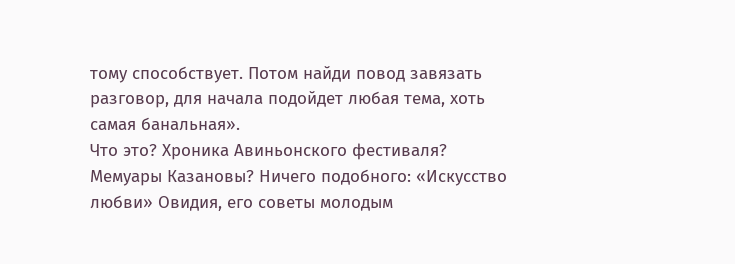тому способствует. Потом найди повод завязать разговор, для начала подойдет любая тема, хоть самая банальная».
Что это? Хроника Авиньонского фестиваля? Мемуары Казановы? Ничего подобного: «Искусство любви» Овидия, его советы молодым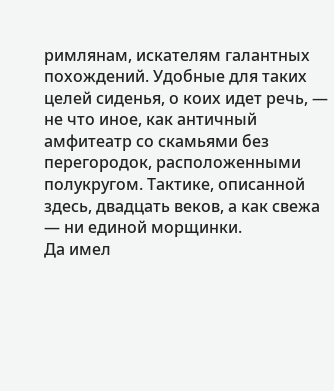римлянам, искателям галантных похождений. Удобные для таких целей сиденья, о коих идет речь, — не что иное, как античный амфитеатр со скамьями без перегородок, расположенными полукругом. Тактике, описанной здесь, двадцать веков, а как свежа — ни единой морщинки.
Да имел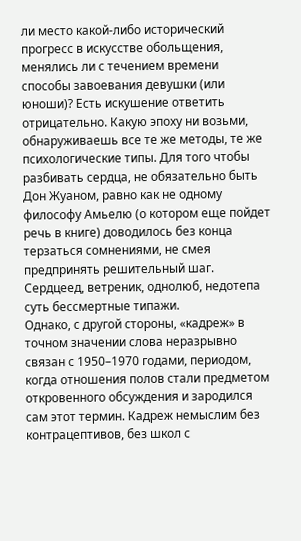ли место какой-либо исторический прогресс в искусстве обольщения, менялись ли с течением времени способы завоевания девушки (или юноши)? Есть искушение ответить отрицательно. Какую эпоху ни возьми, обнаруживаешь все те же методы, те же психологические типы. Для того чтобы разбивать сердца, не обязательно быть Дон Жуаном, равно как не одному философу Амьелю (о котором еще пойдет речь в книге) доводилось без конца терзаться сомнениями, не смея предпринять решительный шаг. Сердцеед, ветреник, однолюб, недотепа суть бессмертные типажи.
Однако, с другой стороны, «кадреж» в точном значении слова неразрывно связан с 1950–1970 годами, периодом, когда отношения полов стали предметом откровенного обсуждения и зародился сам этот термин. Кадреж немыслим без контрацептивов, без школ с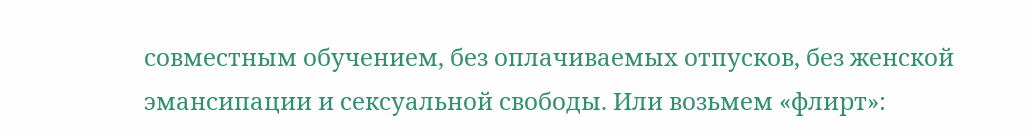совместным обучением, без оплачиваемых отпусков, без женской эмансипации и сексуальной свободы. Или возьмем «флирт»: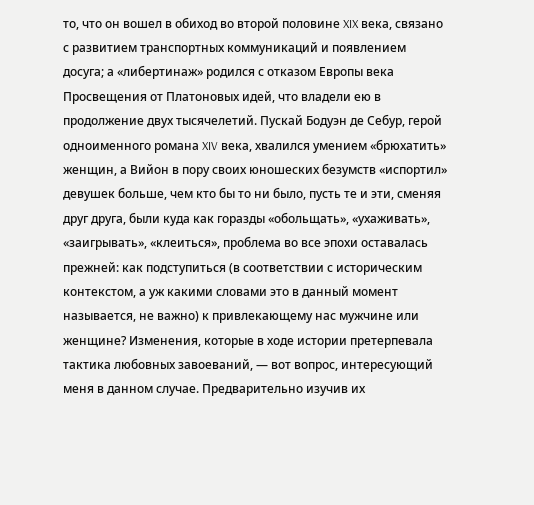то, что он вошел в обиход во второй половине XIX века, связано с развитием транспортных коммуникаций и появлением досуга; а «либертинаж» родился с отказом Европы века Просвещения от Платоновых идей, что владели ею в продолжение двух тысячелетий. Пускай Бодуэн де Себур, герой одноименного романа XIV века, хвалился умением «брюхатить» женщин, а Вийон в пору своих юношеских безумств «испортил» девушек больше, чем кто бы то ни было, пусть те и эти, сменяя друг друга, были куда как горазды «обольщать», «ухаживать», «заигрывать», «клеиться», проблема во все эпохи оставалась прежней: как подступиться (в соответствии с историческим контекстом, а уж какими словами это в данный момент называется, не важно) к привлекающему нас мужчине или женщине? Изменения, которые в ходе истории претерпевала тактика любовных завоеваний, — вот вопрос, интересующий меня в данном случае. Предварительно изучив их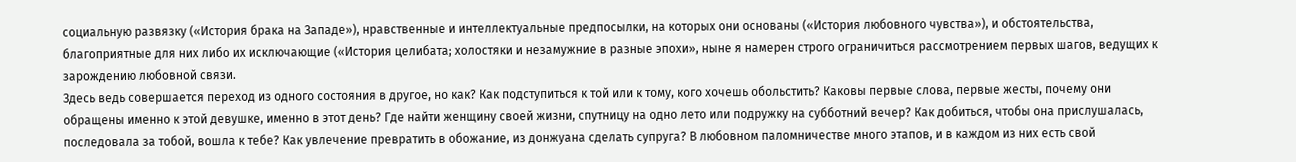социальную развязку («История брака на Западе»), нравственные и интеллектуальные предпосылки, на которых они основаны («История любовного чувства»), и обстоятельства, благоприятные для них либо их исключающие («История целибата; холостяки и незамужние в разные эпохи», ныне я намерен строго ограничиться рассмотрением первых шагов, ведущих к зарождению любовной связи.
Здесь ведь совершается переход из одного состояния в другое, но как? Как подступиться к той или к тому, кого хочешь обольстить? Каковы первые слова, первые жесты, почему они обращены именно к этой девушке, именно в этот день? Где найти женщину своей жизни, спутницу на одно лето или подружку на субботний вечер? Как добиться, чтобы она прислушалась, последовала за тобой, вошла к тебе? Как увлечение превратить в обожание, из донжуана сделать супруга? В любовном паломничестве много этапов, и в каждом из них есть свой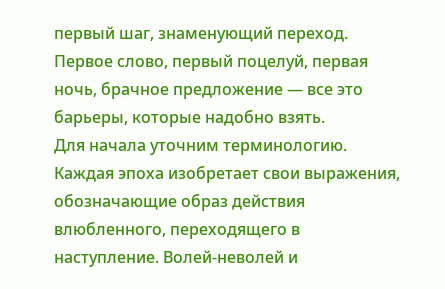первый шаг, знаменующий переход. Первое слово, первый поцелуй, первая ночь, брачное предложение — все это барьеры, которые надобно взять.
Для начала уточним терминологию. Каждая эпоха изобретает свои выражения, обозначающие образ действия влюбленного, переходящего в наступление. Волей-неволей и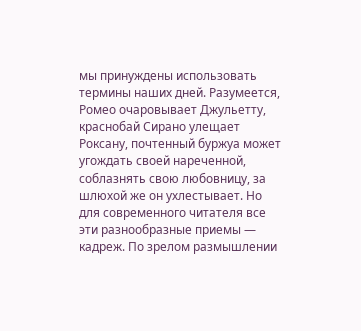мы принуждены использовать термины наших дней. Разумеется, Ромео очаровывает Джульетту, краснобай Сирано улещает Роксану, почтенный буржуа может угождать своей нареченной, соблазнять свою любовницу, за шлюхой же он ухлестывает. Но для современного читателя все эти разнообразные приемы — кадреж. По зрелом размышлении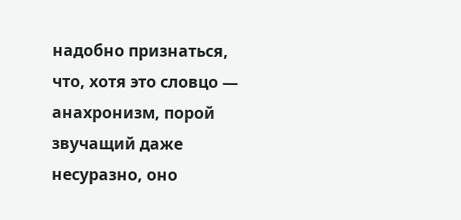надобно признаться, что, хотя это словцо — анахронизм, порой звучащий даже несуразно, оно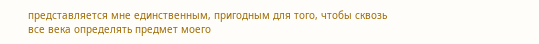представляется мне единственным, пригодным для того, чтобы сквозь все века определять предмет моего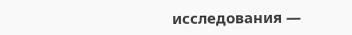исследования —